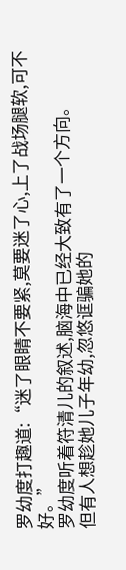罗幼度打趣道:“迷了眼睛不要紧,莫要迷了心,上了战场腿软,可不好。”
罗幼度听着符清儿的叙述,脑海中已经大致有了一个方向。
但有人想趁她儿子年幼,忽悠诓骗她的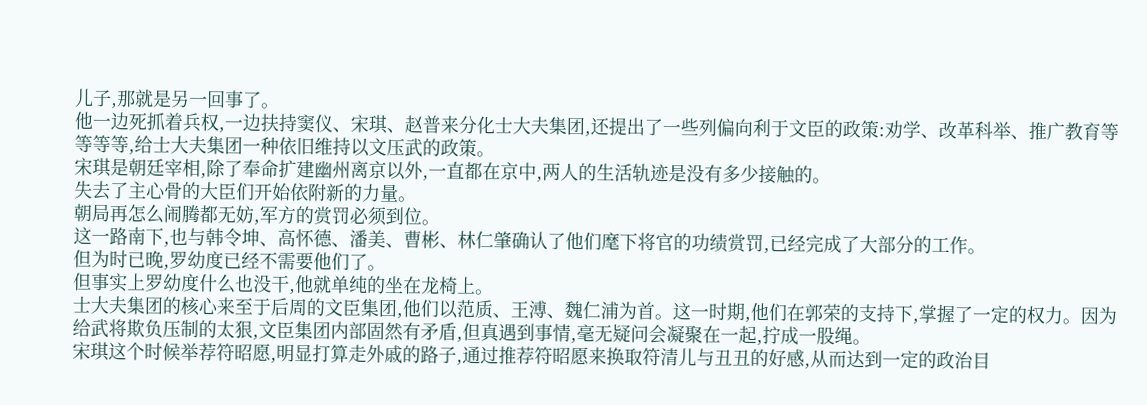儿子,那就是另一回事了。
他一边死抓着兵权,一边扶持窦仪、宋琪、赵普来分化士大夫集团,还提出了一些列偏向利于文臣的政策:劝学、改革科举、推广教育等等等等,给士大夫集团一种依旧维持以文压武的政策。
宋琪是朝廷宰相,除了奉命扩建幽州离京以外,一直都在京中,两人的生活轨迹是没有多少接触的。
失去了主心骨的大臣们开始依附新的力量。
朝局再怎么闹腾都无妨,军方的赏罚必须到位。
这一路南下,也与韩令坤、高怀德、潘美、曹彬、林仁肇确认了他们麾下将官的功绩赏罚,已经完成了大部分的工作。
但为时已晚,罗幼度已经不需要他们了。
但事实上罗幼度什么也没干,他就单纯的坐在龙椅上。
士大夫集团的核心来至于后周的文臣集团,他们以范质、王溥、魏仁浦为首。这一时期,他们在郭荣的支持下,掌握了一定的权力。因为给武将欺负压制的太狠,文臣集团内部固然有矛盾,但真遇到事情,毫无疑问会凝聚在一起,拧成一股绳。
宋琪这个时候举荐符昭愿,明显打算走外戚的路子,通过推荐符昭愿来换取符清儿与丑丑的好感,从而达到一定的政治目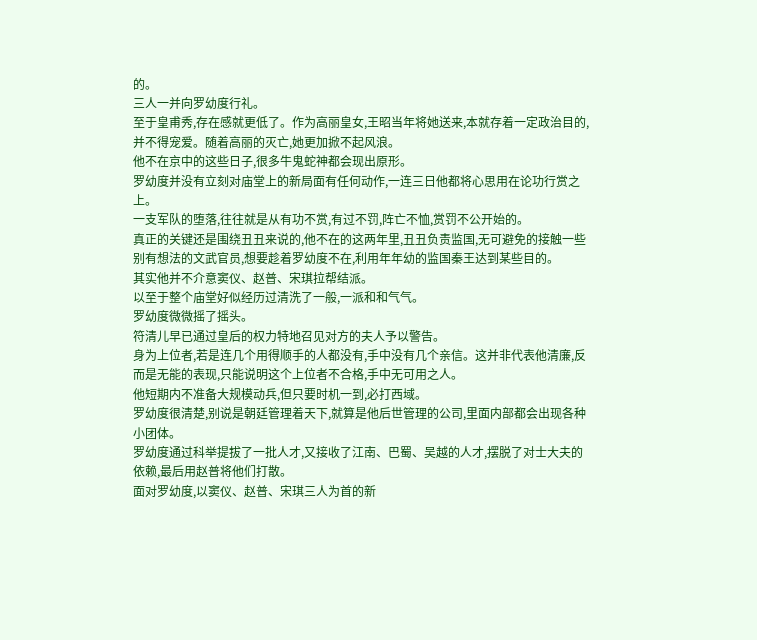的。
三人一并向罗幼度行礼。
至于皇甫秀,存在感就更低了。作为高丽皇女,王昭当年将她送来,本就存着一定政治目的,并不得宠爱。随着高丽的灭亡,她更加掀不起风浪。
他不在京中的这些日子,很多牛鬼蛇神都会现出原形。
罗幼度并没有立刻对庙堂上的新局面有任何动作,一连三日他都将心思用在论功行赏之上。
一支军队的堕落,往往就是从有功不赏,有过不罚,阵亡不恤,赏罚不公开始的。
真正的关键还是围绕丑丑来说的,他不在的这两年里,丑丑负责监国,无可避免的接触一些别有想法的文武官员,想要趁着罗幼度不在,利用年年幼的监国秦王达到某些目的。
其实他并不介意窦仪、赵普、宋琪拉帮结派。
以至于整个庙堂好似经历过清洗了一般,一派和和气气。
罗幼度微微摇了摇头。
符清儿早已通过皇后的权力特地召见对方的夫人予以警告。
身为上位者,若是连几个用得顺手的人都没有,手中没有几个亲信。这并非代表他清廉,反而是无能的表现,只能说明这个上位者不合格,手中无可用之人。
他短期内不准备大规模动兵,但只要时机一到,必打西域。
罗幼度很清楚,别说是朝廷管理着天下,就算是他后世管理的公司,里面内部都会出现各种小团体。
罗幼度通过科举提拔了一批人才,又接收了江南、巴蜀、吴越的人才,摆脱了对士大夫的依赖,最后用赵普将他们打散。
面对罗幼度,以窦仪、赵普、宋琪三人为首的新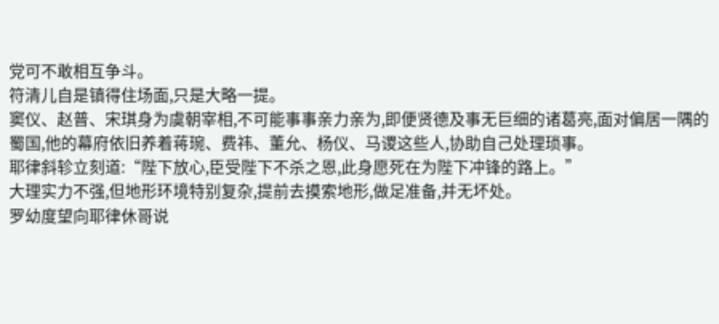党可不敢相互争斗。
符清儿自是镇得住场面,只是大略一提。
窦仪、赵普、宋琪身为虞朝宰相,不可能事事亲力亲为,即便贤德及事无巨细的诸葛亮,面对偏居一隅的蜀国,他的幕府依旧养着蒋琬、费祎、董允、杨仪、马谡这些人,协助自己处理琐事。
耶律斜轸立刻道:“陛下放心,臣受陛下不杀之恩,此身愿死在为陛下冲锋的路上。”
大理实力不强,但地形环境特别复杂,提前去摸索地形,做足准备,并无坏处。
罗幼度望向耶律休哥说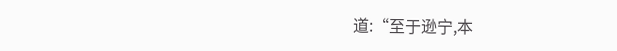道:“至于逊宁,本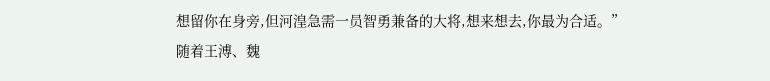想留你在身旁,但河湟急需一员智勇兼备的大将,想来想去,你最为合适。”
随着王溥、魏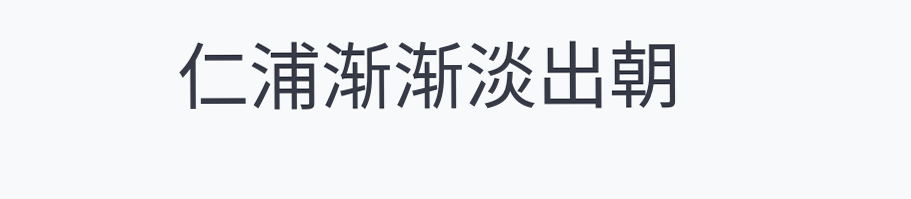仁浦渐渐淡出朝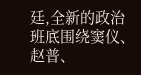廷,全新的政治班底围绕窦仪、赵普、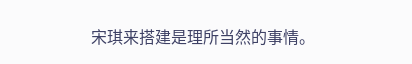宋琪来搭建是理所当然的事情。